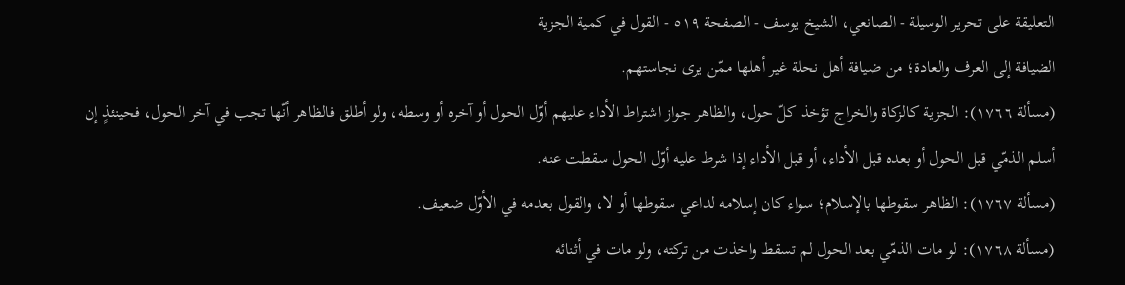التعليقة على تحرير الوسيلة - الصانعي، الشيخ يوسف - الصفحة ٥١٩ - القول في كمية الجزية
الضيافة إلى العرف والعادة؛ من ضيافة أهل نحلة غير أهلها ممّن يرى نجاستهم.
(مسألة ١٧٦٦): الجزية كالزكاة والخراج تؤخذ كلّ حول، والظاهر جواز اشتراط الأداء عليهم أوّل الحول أو آخره أو وسطه، ولو أطلق فالظاهر أنّها تجب في آخر الحول، فحينئذٍ إن أسلم الذمّي قبل الحول أو بعده قبل الأداء، أو قبل الأداء إذا شرط عليه أوّل الحول سقطت عنه.
(مسألة ١٧٦٧): الظاهر سقوطها بالإسلام؛ سواء كان إسلامه لداعي سقوطها أو لا، والقول بعدمه في الأوّل ضعيف.
(مسألة ١٧٦٨): لو مات الذمّي بعد الحول لم تسقط واخذت من تركته، ولو مات في أثنائه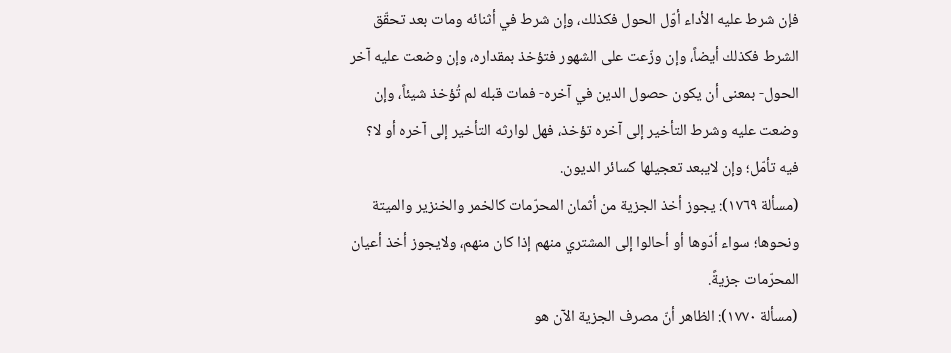فإن شرط عليه الأداء أوّل الحول فكذلك، وإن شرط في أثنائه ومات بعد تحقّق الشرط فكذلك أيضاً، وإن وزّعت على الشهور فتؤخذ بمقداره، وإن وضعت عليه آخر الحول- بمعنى أن يكون حصول الدين في آخره- فمات قبله لم تُؤخذ شيئاً، وإن وضعت عليه وشرط التأخير إلى آخره تؤخذ، فهل لوارثه التأخير إلى آخره أو لا؟ فيه تأمّل؛ وإن لايبعد تعجيلها كسائر الديون.
(مسألة ١٧٦٩): يجوز أخذ الجزية من أثمان المحرّمات كالخمر والخنزير والميتة ونحوها؛ سواء أدّوها أو أحالوا إلى المشتري منهم إذا كان منهم، ولايجوز أخذ أعيان المحرّمات جزيةً.
(مسألة ١٧٧٠): الظاهر أنّ مصرف الجزية الآن هو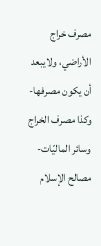مصرف خراج الأراضي، ولايبعد أن يكون مصرفها- وكذا مصرف الخراج وسائر الماليّات- مصالح الإسلام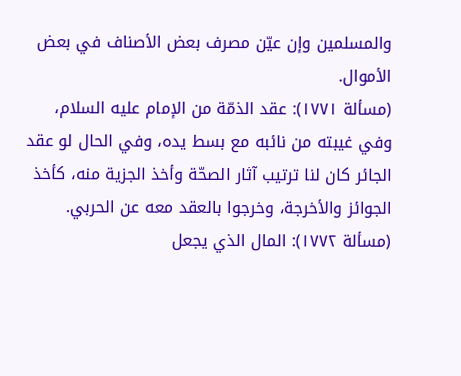والمسلمين وإن عيّن مصرف بعض الأصناف في بعض الأموال.
(مسألة ١٧٧١): عقد الذمّة من الإمام عليه السلام، وفي غيبته من نائبه مع بسط يده، وفي الحال لو عقد الجائر كان لنا ترتيب آثار الصحّة وأخذ الجزية منه، كأخذ الجوائز والأخرجة، وخرجوا بالعقد معه عن الحربي.
(مسألة ١٧٧٢): المال الذي يجعل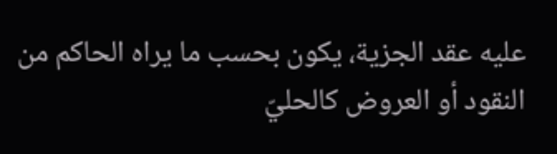عليه عقد الجزية، يكون بحسب ما يراه الحاكم من النقود أو العروض كالحليّ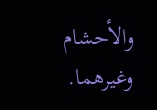والأحشام وغيرهما.